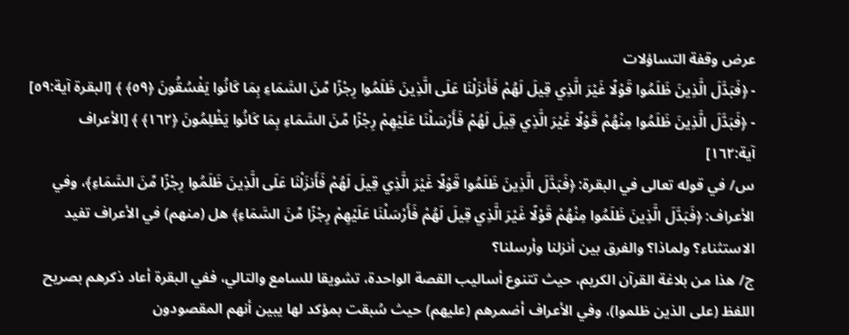عرض وقفة التساؤلات
- ﴿فَبَدَّلَ الَّذِينَ ظَلَمُوا قَوْلًا غَيْرَ الَّذِي قِيلَ لَهُمْ فَأَنزَلْنَا عَلَى الَّذِينَ ظَلَمُوا رِجْزًا مِّنَ السَّمَاءِ بِمَا كَانُوا يَفْسُقُونَ ﴿٥٩﴾ ﴾ [البقرة آية:٥٩]
- ﴿فَبَدَّلَ الَّذِينَ ظَلَمُوا مِنْهُمْ قَوْلًا غَيْرَ الَّذِي قِيلَ لَهُمْ فَأَرْسَلْنَا عَلَيْهِمْ رِجْزًا مِّنَ السَّمَاءِ بِمَا كَانُوا يَظْلِمُونَ ﴿١٦٢﴾ ﴾ [الأعراف آية:١٦٢]
س/ في قوله تعالى في البقرة: ﴿فَبَدَّلَ الَّذِينَ ظَلَمُوا قَوْلًا غَيْرَ الَّذِي قِيلَ لَهُمْ فَأَنزَلْنَا عَلَى الَّذِينَ ظَلَمُوا رِجْزًا مِّنَ السَّمَاءِ﴾، وفي الأعراف: ﴿فَبَدَّلَ الَّذِينَ ظَلَمُوا مِنْهُمْ قَوْلًا غَيْرَ الَّذِي قِيلَ لَهُمْ فَأَرْسَلْنَا عَلَيْهِمْ رِجْزًا مِّنَ السَّمَاءِ﴾ هل (منهم) في الأعراف تفيد الاستثناء؟ ولماذا؟ والفرق بين أنزلنا وأرسلنا؟
ج/ هذا من بلاغة القرآن الكريم، حيث تتنوع أساليب القصة الواحدة، تشويقا للسامع والتالي، ففي البقرة أعاد ذكرهم بصريح اللفظ (على الذين ظلموا)، وفي الأعراف أضمرهم (عليهم) حيث سُبقت بمؤكد لها يبين أنهم المقصودون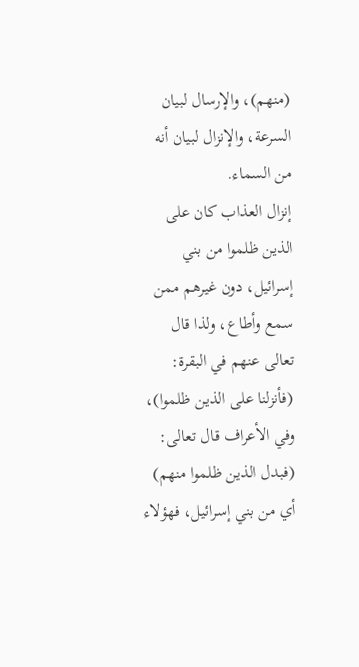(منهم)، والإرسال لبيان السرعة، والإنزال لبيان أنه من السماء.
إنزال العذاب كان على الذين ظلموا من بني إسرائيل، دون غيرهم ممن سمع وأطاع، ولذا قال تعالى عنهم في البقرة: (فأنزلنا على الذين ظلموا)، وفي الأعراف قال تعالى: (فبدل الذين ظلموا منهم) أي من بني إسرائيل، فهؤلاء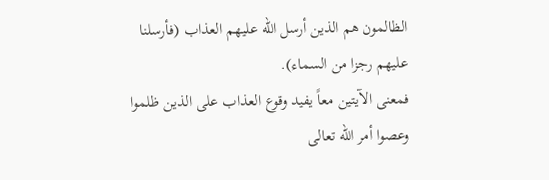الظالمون هم الذين أرسل الله عليهم العذاب (فأرسلنا عليهم رجزا من السماء).
فمعنى الآيتين معاً يفيد وقوع العذاب على الذين ظلموا وعصوا أمر الله تعالى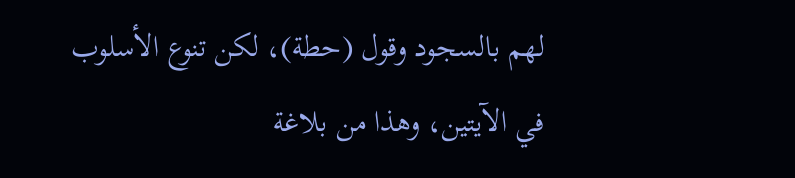لهم بالسجود وقول (حطة)، لكن تنوع الأسلوب في الآيتين، وهذا من بلاغة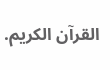القرآن الكريم.